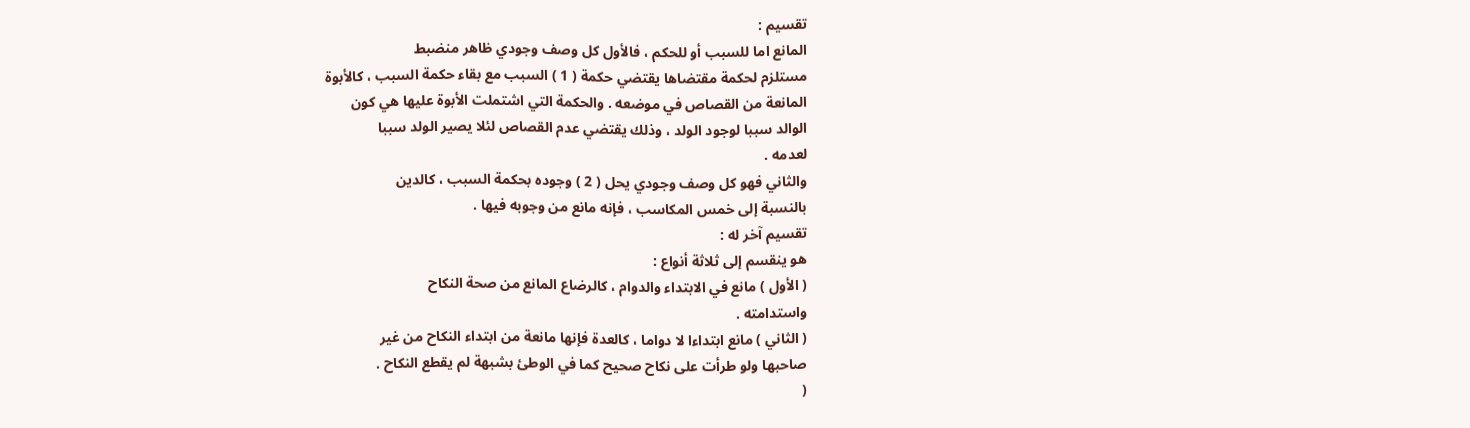تقسيم :
المانع اما للسبب أو للحكم ، فالأول كل وصف وجودي ظاهر منضبط
مستلزم لحكمة مقتضاها يقتضي حكمة ( 1 ) السبب مع بقاء حكمة السبب ، كالأبوة
المانعة من القصاص في موضعه . والحكمة التي اشتملت الأبوة عليها هي كون
الوالد سببا لوجود الولد ، وذلك يقتضي عدم القصاص لئلا يصير الولد سببا
لعدمه .
والثاني فهو كل وصف وجودي يحل ( 2 ) وجوده بحكمة السبب ، كالدين
بالنسبة إلى خمس المكاسب ، فإنه مانع من وجوبه فيها .
تقسيم آخر له :
هو ينقسم إلى ثلاثة أنواع :
( الأول ) مانع في الابتداء والدوام ، كالرضاع المانع من صحة النكاح
واستدامته .
( الثاني ) مانع ابتداءا لا دواما ، كالعدة فإنها مانعة من ابتداء النكاح من غير
صاحبها ولو طرأت على نكاح صحيح كما في الوطئ بشبهة لم يقطع النكاح .
(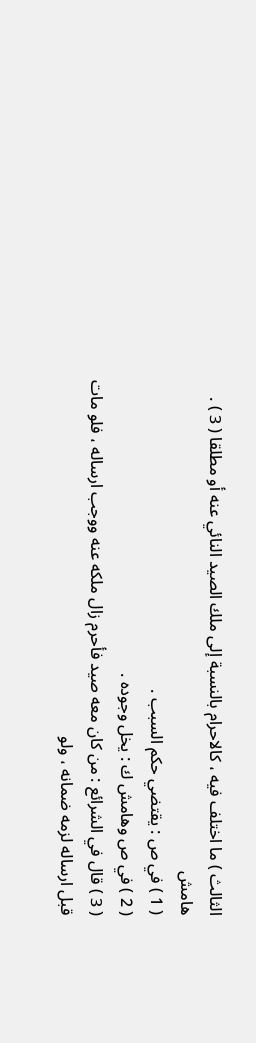الثالث ) ما اختلف فيه ، كالاحرام بالنسبة إلى ملك الصيد النائي عنه أو مطلقا ( 3 ) .
هامش
( 1 ) في ص : يقتضي حكم السبب .
( 2 ) في ص وهامش ك : يخل وجوده .
( 3 ) قال في الشرائع : من كان معه صيد فأحرم زال ملكه عنه ووجب ارساله ، فلو مات
قبل ارساله لزمه ضمانه ، ولو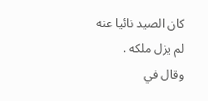كان الصيد نائيا عنه لم يزل ملكه .
وقال في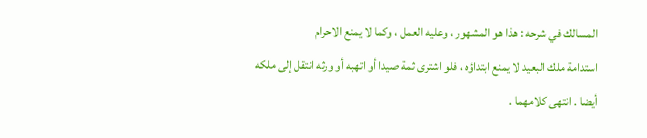المسالك في شرحه : هذا هو المشهور ، وعليه العمل ، وكما لا يمنع الاحرام
استدامة ملك البعيد لا يمنع ابتداؤه ، فلو اشترى ثمة صيدا أو اتهبه أو ورثه انتقل إلى ملكه
أيضا . انتهى كلامهما .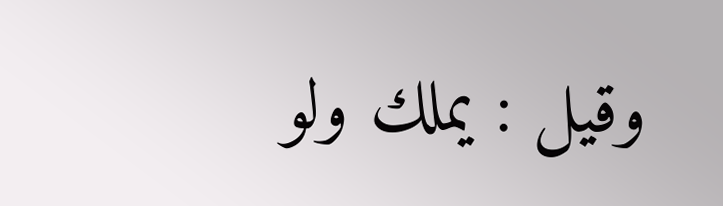وقيل : يملك ولو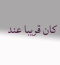كان قريبا عند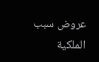عروض سبب الملكية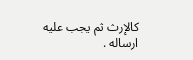كالإرث ثم يجب عليه ارساله .